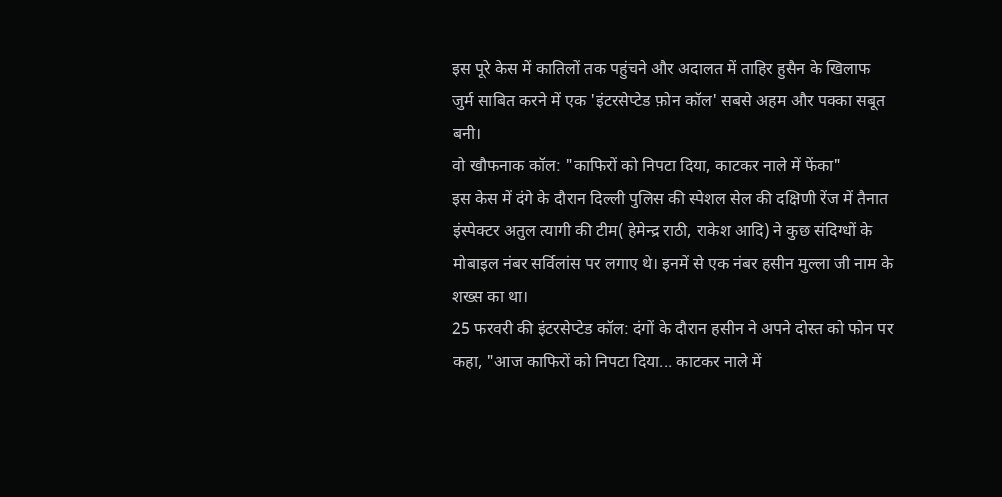इस पूरे केस में कातिलों तक पहुंचने और अदालत में ताहिर हुसैन के खिलाफ जुर्म साबित करने में एक 'इंटरसेप्टेड फ़ोन कॉल' सबसे अहम और पक्का सबूत बनी।
वो खौफनाक कॉल: "काफिरों को निपटा दिया, काटकर नाले में फेंका"
इस केस में दंगे के दौरान दिल्ली पुलिस की स्पेशल सेल की दक्षिणी रेंज में तैनात इंस्पेक्टर अतुल त्यागी की टीम( हेमेन्द्र राठी, राकेश आदि) ने कुछ संदिग्धों के मोबाइल नंबर सर्विलांस पर लगाए थे। इनमें से एक नंबर हसीन मुल्ला जी नाम के शख्स का था।
25 फरवरी की इंटरसेप्टेड कॉल: दंगों के दौरान हसीन ने अपने दोस्त को फोन पर कहा, "आज काफिरों को निपटा दिया... काटकर नाले में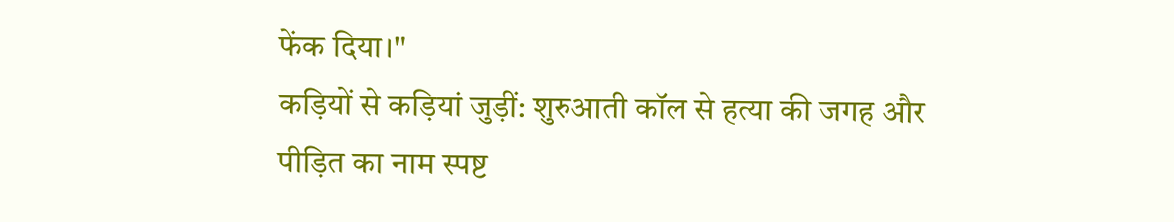फेंक दिया।"
कड़ियों से कड़ियां जुड़ीं: शुरुआती कॉल से हत्या की जगह और पीड़ित का नाम स्पष्ट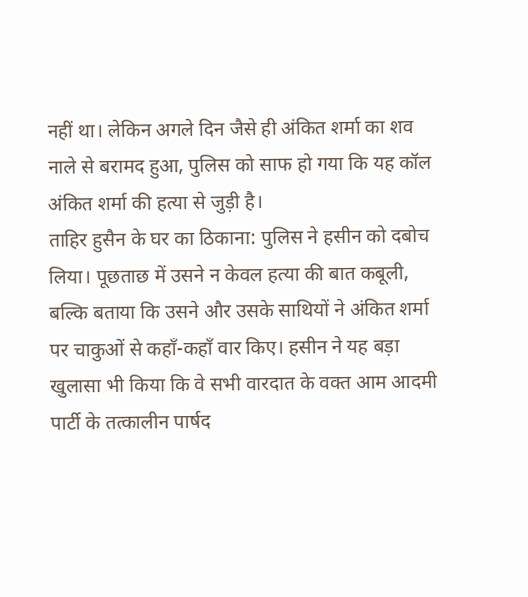नहीं था। लेकिन अगले दिन जैसे ही अंकित शर्मा का शव नाले से बरामद हुआ, पुलिस को साफ हो गया कि यह कॉल अंकित शर्मा की हत्या से जुड़ी है।
ताहिर हुसैन के घर का ठिकाना: पुलिस ने हसीन को दबोच लिया। पूछताछ में उसने न केवल हत्या की बात कबूली, बल्कि बताया कि उसने और उसके साथियों ने अंकित शर्मा पर चाकुओं से कहाँ-कहाँ वार किए। हसीन ने यह बड़ा खुलासा भी किया कि वे सभी वारदात के वक्त आम आदमी पार्टी के तत्कालीन पार्षद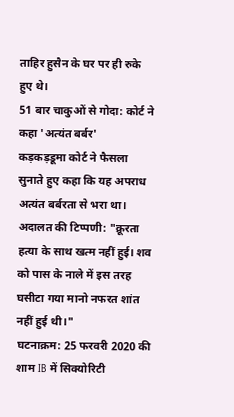ताहिर हुसैन के घर पर ही रुके हुए थे।
51 बार चाकुओं से गोदा: कोर्ट ने कहा 'अत्यंत बर्बर'
कड़कड़डूमा कोर्ट ने फैसला सुनाते हुए कहा कि यह अपराध अत्यंत बर्बरता से भरा था।
अदालत की टिप्पणी: "क्रूरता हत्या के साथ खत्म नहीं हुई। शव को पास के नाले में इस तरह घसीटा गया मानो नफरत शांत नहीं हुई थी।"
घटनाक्रम: 25 फरवरी 2020 की शाम IB में सिक्योरिटी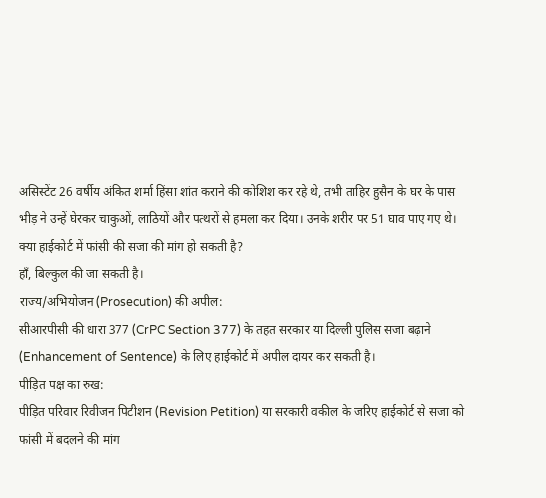असिस्टेंट 26 वर्षीय अंकित शर्मा हिंसा शांत कराने की कोशिश कर रहे थे, तभी ताहिर हुसैन के घर के पास भीड़ ने उन्हें घेरकर चाकुओं, लाठियों और पत्थरों से हमला कर दिया। उनके शरीर पर 51 घाव पाए गए थे।
क्या हाईकोर्ट में फांसी की सजा की मांग हो सकती है?
हाँ, बिल्कुल की जा सकती है।
राज्य/अभियोजन (Prosecution) की अपील:
सीआरपीसी की धारा 377 (CrPC Section 377) के तहत सरकार या दिल्ली पुलिस सजा बढ़ाने (Enhancement of Sentence) के लिए हाईकोर्ट में अपील दायर कर सकती है।
पीड़ित पक्ष का रुख:
पीड़ित परिवार रिवीजन पिटीशन (Revision Petition) या सरकारी वकील के जरिए हाईकोर्ट से सजा को फांसी में बदलने की मांग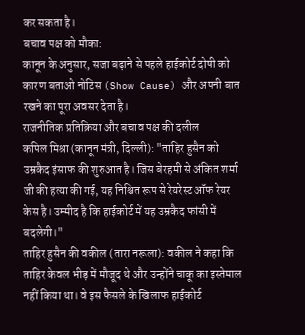कर सकता है।
बचाव पक्ष को मौका:
कानून के अनुसार, सजा बढ़ाने से पहले हाईकोर्ट दोषी को कारण बताओ नोटिस (Show Cause) और अपनी बात रखने का पूरा अवसर देता है।
राजनीतिक प्रतिक्रिया और बचाव पक्ष की दलील
कपिल मिश्रा (कानून मंत्री, दिल्ली): "ताहिर हुसैन को उम्रकैद इंसाफ की शुरुआत है। जिस बेरहमी से अंकित शर्मा जी की हत्या की गई, यह निश्चित रूप से रेयरेस्ट ऑफ रेयर केस है। उम्मीद है कि हाईकोर्ट में यह उम्रकैद फांसी में बदलेगी।"
ताहिर हुसैन की वकील (तारा नरूला): वकील ने कहा कि ताहिर केवल भीड़ में मौजूद थे और उन्होंने चाकू का इस्तेमाल नहीं किया था। वे इस फैसले के खिलाफ हाईकोर्ट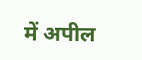में अपील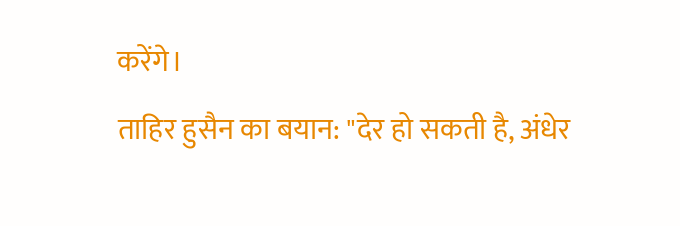करेंगे।
ताहिर हुसैन का बयान: "देर हो सकती है, अंधेर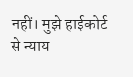नहीं। मुझे हाईकोर्ट से न्याय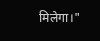मिलेगा।"